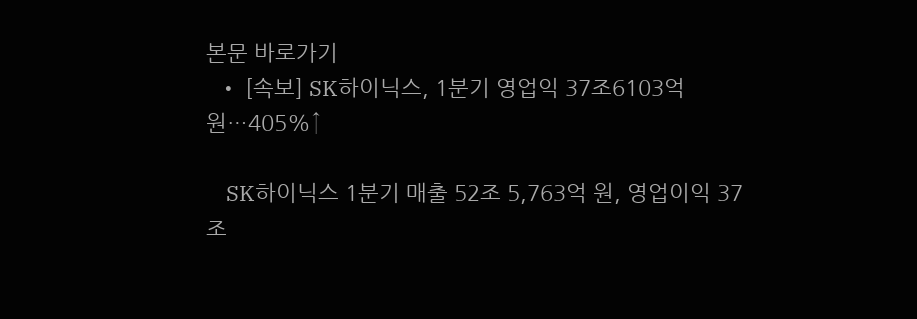본문 바로가기
  • [속보] SK하이닉스, 1분기 영업익 37조6103억원…405%↑

    SK하이닉스 1분기 매출 52조 5,763억 원, 영업이익 37조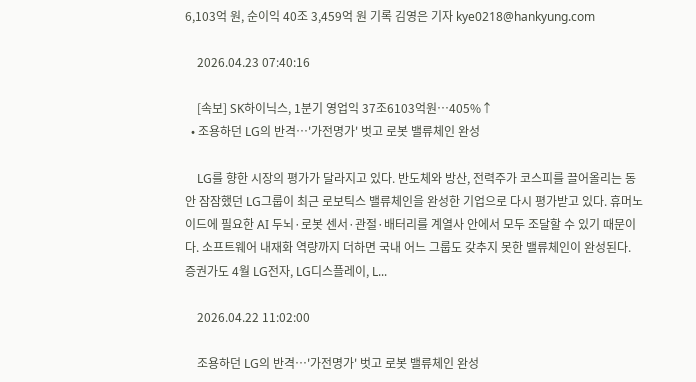6,103억 원, 순이익 40조 3,459억 원 기록 김영은 기자 kye0218@hankyung.com

    2026.04.23 07:40:16

    [속보] SK하이닉스, 1분기 영업익 37조6103억원…405%↑
  • 조용하던 LG의 반격…'가전명가' 벗고 로봇 밸류체인 완성

    LG를 향한 시장의 평가가 달라지고 있다. 반도체와 방산, 전력주가 코스피를 끌어올리는 동안 잠잠했던 LG그룹이 최근 로보틱스 밸류체인을 완성한 기업으로 다시 평가받고 있다. 휴머노이드에 필요한 AI 두뇌·로봇 센서·관절·배터리를 계열사 안에서 모두 조달할 수 있기 때문이다. 소프트웨어 내재화 역량까지 더하면 국내 어느 그룹도 갖추지 못한 밸류체인이 완성된다. 증권가도 4월 LG전자, LG디스플레이, L...

    2026.04.22 11:02:00

    조용하던 LG의 반격…'가전명가' 벗고 로봇 밸류체인 완성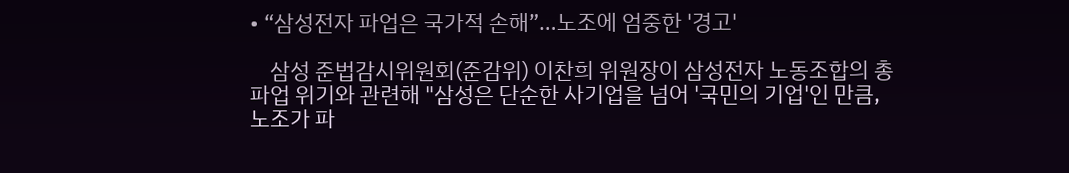• “삼성전자 파업은 국가적 손해”…노조에 엄중한 '경고'

    삼성 준법감시위원회(준감위) 이찬희 위원장이 삼성전자 노동조합의 총파업 위기와 관련해 "삼성은 단순한 사기업을 넘어 '국민의 기업'인 만큼, 노조가 파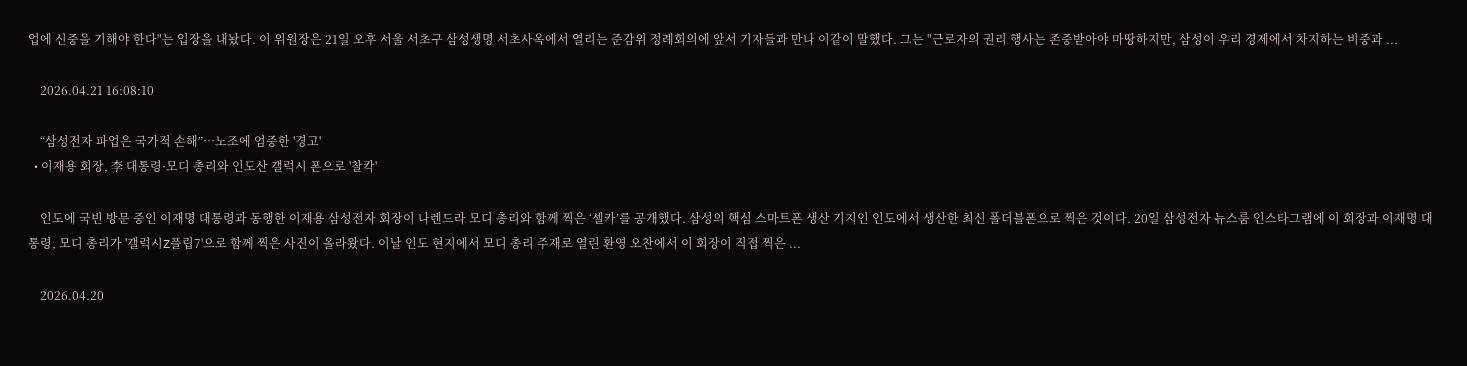업에 신중을 기해야 한다"는 입장을 내놨다. 이 위원장은 21일 오후 서울 서초구 삼성생명 서초사옥에서 열리는 준감위 정례회의에 앞서 기자들과 만나 이같이 말했다. 그는 "근로자의 권리 행사는 존중받아야 마땅하지만, 삼성이 우리 경제에서 차지하는 비중과 ...

    2026.04.21 16:08:10

    “삼성전자 파업은 국가적 손해”…노조에 엄중한 '경고'
  • 이재용 회장, 李 대통령·모디 총리와 인도산 갤럭시 폰으로 '찰칵'

    인도에 국빈 방문 중인 이재명 대통령과 동행한 이재용 삼성전자 회장이 나렌드라 모디 총리와 함께 찍은 ‘셀카’를 공개했다. 삼성의 핵심 스마트폰 생산 기지인 인도에서 생산한 최신 폴더블폰으로 찍은 것이다. 20일 삼성전자 뉴스룸 인스타그램에 이 회장과 이재명 대통령, 모디 총리가 '갤럭시Z플립7'으로 함께 찍은 사진이 올라왔다. 이날 인도 현지에서 모디 총리 주재로 열린 환영 오찬에서 이 회장이 직접 찍은 ...

    2026.04.20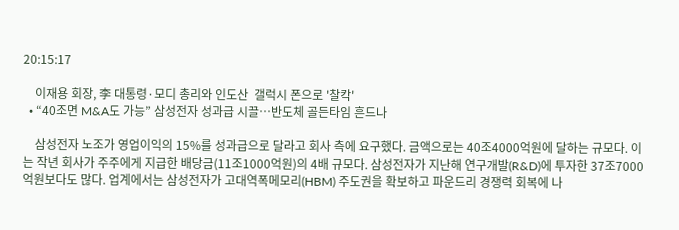20:15:17

    이재용 회장, 李 대통령·모디 총리와 인도산  갤럭시 폰으로 '찰칵'
  • “40조면 M&A도 가능” 삼성전자 성과급 시끌…반도체 골든타임 흔드나

    삼성전자 노조가 영업이익의 15%를 성과급으로 달라고 회사 측에 요구했다. 금액으로는 40조4000억원에 달하는 규모다. 이는 작년 회사가 주주에게 지급한 배당금(11조1000억원)의 4배 규모다. 삼성전자가 지난해 연구개발(R&D)에 투자한 37조7000억원보다도 많다. 업계에서는 삼성전자가 고대역폭메모리(HBM) 주도권을 확보하고 파운드리 경쟁력 회복에 나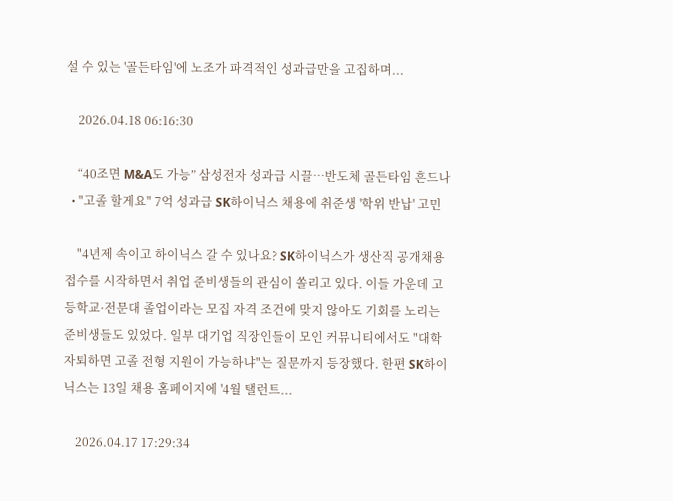설 수 있는 '골든타임'에 노조가 파격적인 성과급만을 고집하며...

    2026.04.18 06:16:30

    “40조면 M&A도 가능” 삼성전자 성과급 시끌…반도체 골든타임 흔드나
  • "고졸 할게요" 7억 성과급 SK하이닉스 채용에 취준생 '학위 반납' 고민

    "4년제 속이고 하이닉스 갈 수 있나요? SK하이닉스가 생산직 공개채용 접수를 시작하면서 취업 준비생들의 관심이 쏠리고 있다. 이들 가운데 고등학교·전문대 졸업이라는 모집 자격 조건에 맞지 않아도 기회를 노리는 준비생들도 있었다. 일부 대기업 직장인들이 모인 커뮤니티에서도 "대학 자퇴하면 고졸 전형 지원이 가능하냐"는 질문까지 등장했다. 한편 SK하이닉스는 13일 채용 홈페이지에 '4월 탤런트...

    2026.04.17 17:29:34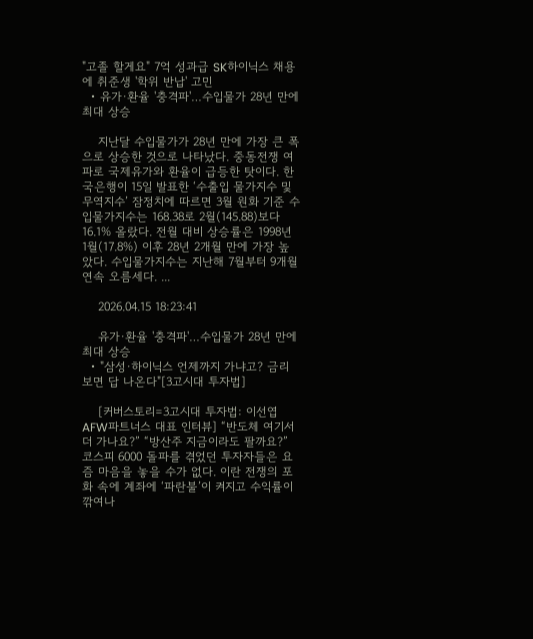"고졸 할게요" 7억 성과급 SK하이닉스 채용에 취준생 '학위 반납' 고민
  • 유가·환율 '충격파'…수입물가 28년 만에 최대 상승

    지난달 수입물가가 28년 만에 가장 큰 폭으로 상승한 것으로 나타났다. 중동전쟁 여파로 국제유가와 환율이 급등한 탓이다. 한국은행이 15일 발표한 ‘수출입 물가지수 및 무역지수’ 잠정치에 따르면 3월 원화 기준 수입물가지수는 168.38로 2월(145.88)보다 16.1% 올랐다. 전월 대비 상승률은 1998년 1월(17.8%) 이후 28년 2개월 만에 가장 높았다. 수입물가지수는 지난해 7월부터 9개월 연속 오름세다. ...

    2026.04.15 18:23:41

    유가·환율 '충격파'…수입물가 28년 만에 최대 상승
  • "삼성·하이닉스 언제까지 가냐고? 금리 보면 답 나온다"[3고시대 투자법]

    [커버스토리=3고시대 투자법: 이선엽 AFW파트너스 대표 인터뷰] “반도체 여기서 더 가나요?” “방산주 지금이라도 팔까요?” 코스피 6000 돌파를 겪었던 투자자들은 요즘 마음을 놓을 수가 없다. 이란 전쟁의 포화 속에 계좌에 ‘파란불’이 켜지고 수익률이 깎여나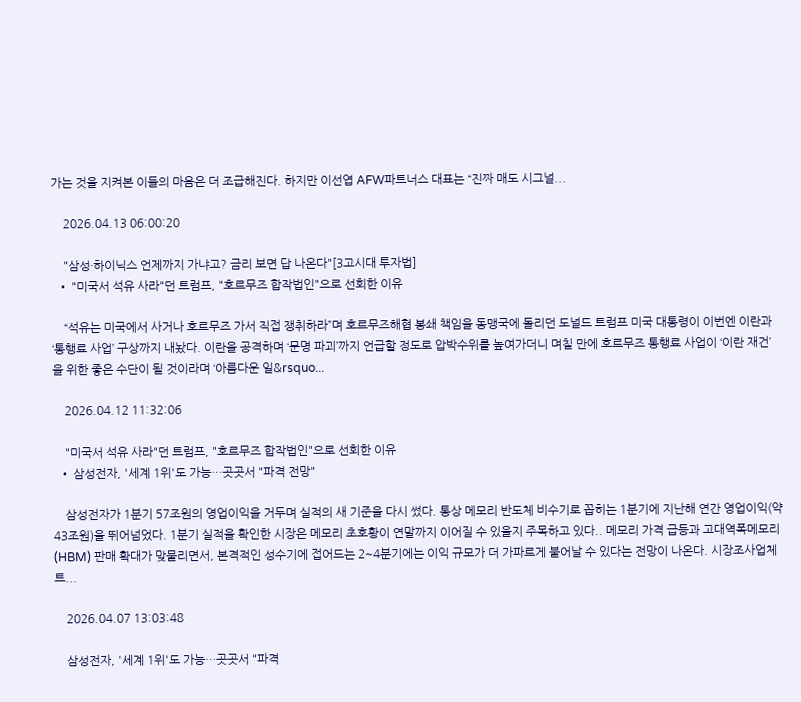가는 것을 지켜본 이들의 마음은 더 조급해진다. 하지만 이선엽 AFW파트너스 대표는 “진짜 매도 시그널...

    2026.04.13 06:00:20

    "삼성·하이닉스 언제까지 가냐고? 금리 보면 답 나온다"[3고시대 투자법]
  • "미국서 석유 사라"던 트럼프, "호르무즈 합작법인"으로 선회한 이유

    “석유는 미국에서 사거나 호르무즈 가서 직접 쟁취하라”며 호르무즈해협 봉쇄 책임을 동맹국에 돌리던 도널드 트럼프 미국 대통령이 이번엔 이란과 ‘통행료 사업’ 구상까지 내놨다. 이란을 공격하며 ‘문명 파괴’까지 언급할 정도로 압박수위를 높여가더니 며칠 만에 호르무즈 통행료 사업이 ‘이란 재건’을 위한 좋은 수단이 될 것이라며 ‘아름다운 일&rsquo...

    2026.04.12 11:32:06

    "미국서 석유 사라"던 트럼프, "호르무즈 합작법인"으로 선회한 이유
  • 삼성전자, '세계 1위'도 가능…곳곳서 "파격 전망"

    삼성전자가 1분기 57조원의 영업이익을 거두며 실적의 새 기준을 다시 썼다. 통상 메모리 반도체 비수기로 꼽히는 1분기에 지난해 연간 영업이익(약 43조원)을 뛰어넘었다. 1분기 실적을 확인한 시장은 메모리 초호황이 연말까지 이어질 수 있을지 주목하고 있다.. 메모리 가격 급등과 고대역폭메모리(HBM) 판매 확대가 맞물리면서, 본격적인 성수기에 접어드는 2~4분기에는 이익 규모가 더 가파르게 불어날 수 있다는 전망이 나온다. 시장조사업체 트...

    2026.04.07 13:03:48

    삼성전자, '세계 1위'도 가능…곳곳서 "파격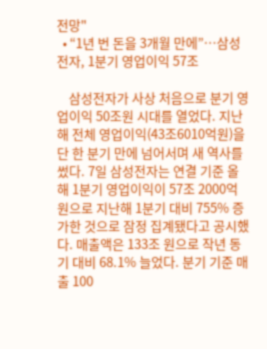전망"
  • “1년 번 돈을 3개월 만에”…삼성전자, 1분기 영업이익 57조

    삼성전자가 사상 처음으로 분기 영업이익 50조원 시대를 열었다. 지난해 전체 영업이익(43조6010억원)을 단 한 분기 만에 넘어서며 새 역사를 썼다. 7일 삼성전자는 연결 기준 올해 1분기 영업이익이 57조 2000억 원으로 지난해 1분기 대비 755% 증가한 것으로 잠정 집계됐다고 공시했다. 매출액은 133조 원으로 작년 동기 대비 68.1% 늘었다. 분기 기준 매출 100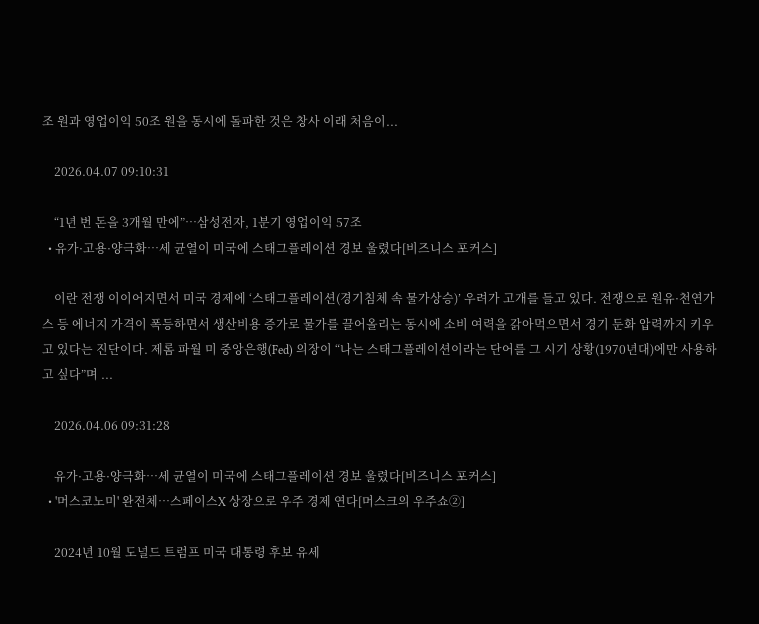조 원과 영업이익 50조 원을 동시에 돌파한 것은 창사 이래 처음이...

    2026.04.07 09:10:31

    “1년 번 돈을 3개월 만에”…삼성전자, 1분기 영업이익 57조
  • 유가·고용·양극화…세 균열이 미국에 스태그플레이션 경보 울렸다[비즈니스 포커스]

    이란 전쟁 이이어지면서 미국 경제에 ‘스태그플레이션(경기침체 속 물가상승)’ 우려가 고개를 들고 있다. 전쟁으로 원유·천연가스 등 에너지 가격이 폭등하면서 생산비용 증가로 물가를 끌어올리는 동시에 소비 여력을 갉아먹으면서 경기 둔화 압력까지 키우고 있다는 진단이다. 제롬 파월 미 중앙은행(Fed) 의장이 “나는 스태그플레이션이라는 단어를 그 시기 상황(1970년대)에만 사용하고 싶다”며 ...

    2026.04.06 09:31:28

    유가·고용·양극화…세 균열이 미국에 스태그플레이션 경보 울렸다[비즈니스 포커스]
  • '머스코노미' 완전체…스페이스X 상장으로 우주 경제 연다[머스크의 우주쇼②]

    2024년 10월 도널드 트럼프 미국 대통령 후보 유세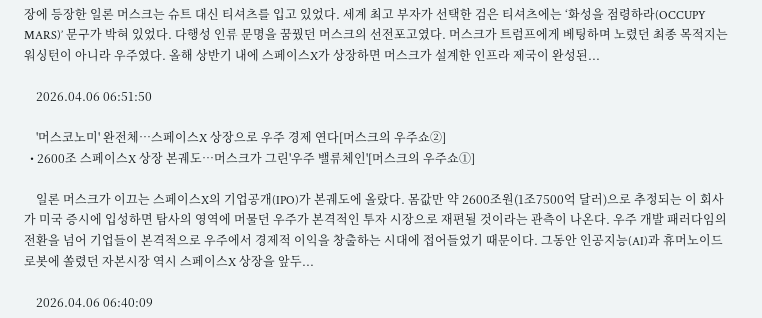장에 등장한 일론 머스크는 슈트 대신 티셔츠를 입고 있었다. 세계 최고 부자가 선택한 검은 티셔츠에는 ‘화성을 점령하라(OCCUPY MARS)’ 문구가 박혀 있었다. 다행성 인류 문명을 꿈꿨던 머스크의 선전포고였다. 머스크가 트럼프에게 베팅하며 노렸던 최종 목적지는 워싱턴이 아니라 우주였다. 올해 상반기 내에 스페이스X가 상장하면 머스크가 설계한 인프라 제국이 완성된...

    2026.04.06 06:51:50

    '머스코노미' 완전체…스페이스X 상장으로 우주 경제 연다[머스크의 우주쇼②]
  • 2600조 스페이스X 상장 본궤도…머스크가 그린'우주 밸류체인'[머스크의 우주쇼①]

    일론 머스크가 이끄는 스페이스X의 기업공개(IPO)가 본궤도에 올랐다. 몸값만 약 2600조원(1조7500억 달러)으로 추정되는 이 회사가 미국 증시에 입성하면 탐사의 영역에 머물던 우주가 본격적인 투자 시장으로 재편될 것이라는 관측이 나온다. 우주 개발 패러다임의 전환을 넘어 기업들이 본격적으로 우주에서 경제적 이익을 창출하는 시대에 접어들었기 때문이다. 그동안 인공지능(AI)과 휴머노이드 로봇에 쏠렸던 자본시장 역시 스페이스X 상장을 앞두...

    2026.04.06 06:40:09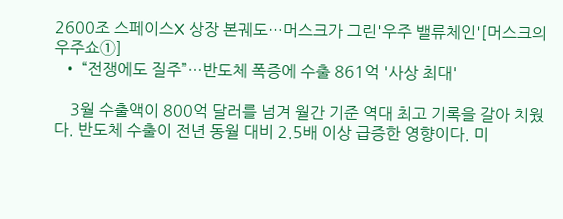2600조 스페이스X 상장 본궤도…머스크가 그린'우주 밸류체인'[머스크의 우주쇼①]
  • “전쟁에도 질주”…반도체 폭증에 수출 861억 '사상 최대'

    3월 수출액이 800억 달러를 넘겨 월간 기준 역대 최고 기록을 갈아 치웠다. 반도체 수출이 전년 동월 대비 2.5배 이상 급증한 영향이다. 미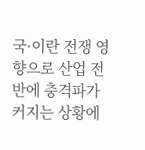국·이란 전쟁 영향으로 산업 전반에 충격파가 커지는 상황에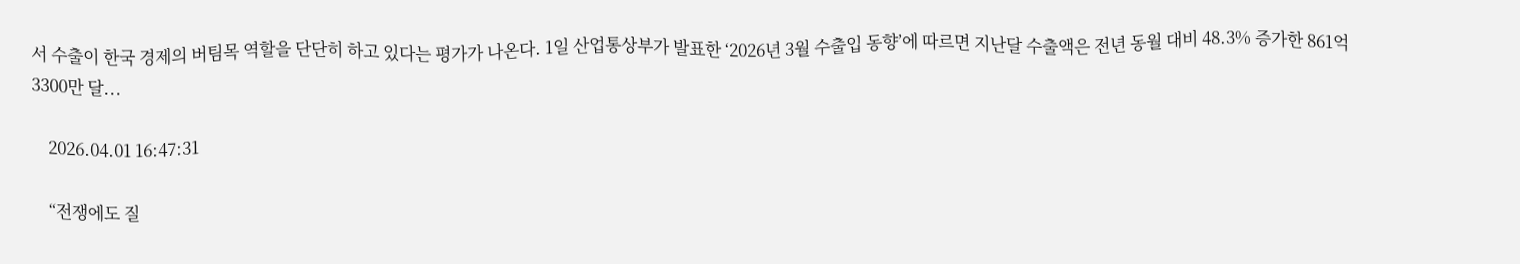서 수출이 한국 경제의 버팀목 역할을 단단히 하고 있다는 평가가 나온다. 1일 산업통상부가 발표한 ‘2026년 3월 수출입 동향’에 따르면 지난달 수출액은 전년 동월 대비 48.3% 증가한 861억 3300만 달...

    2026.04.01 16:47:31

    “전쟁에도 질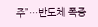주”…반도체 폭증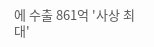에 수출 861억 '사상 최대'